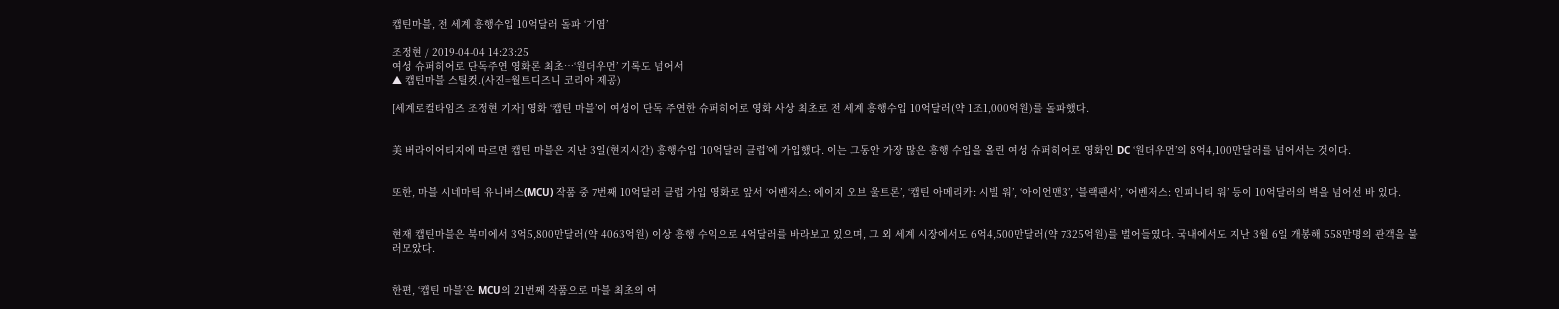캡틴마블, 전 세계 흥행수입 10억달러 돌파 ‘기염’

조정현 / 2019-04-04 14:23:25
여성 슈퍼히어로 단독주연 영화론 최초…‘원더우먼’ 기록도 넘어서
▲ 캡틴마블 스틸컷.(사진=월트디즈니 코리아 제공)

[세계로컬타임즈 조정현 기자] 영화 ‘캡틴 마블’이 여성이 단독 주연한 슈퍼히어로 영화 사상 최초로 전 세계 흥행수입 10억달러(약 1조1,000억원)를 돌파했다.


美 버라이어티지에 따르면 캡틴 마블은 지난 3일(현지시간) 흥행수입 ‘10억달러 클럽’에 가입했다. 이는 그동안 가장 많은 흥행 수입을 올린 여성 슈퍼히어로 영화인 DC ‘원더우먼’의 8억4,100만달러를 넘어서는 것이다.


또한, 마블 시네마틱 유니버스(MCU) 작품 중 7번째 10억달러 클럽 가입 영화로 앞서 ‘어벤저스: 에이지 오브 울트론’, ‘캡틴 아메리카: 시빌 워’, ‘아이언맨3’, ‘블랙팬서’, ‘어벤저스: 인피니티 워’ 등이 10억달러의 벽을 넘어선 바 있다.


현재 캡틴마블은 북미에서 3억5,800만달러(약 4063억원) 이상 흥행 수익으로 4억달러를 바라보고 있으며, 그 외 세계 시장에서도 6억4,500만달러(약 7325억원)를 벌어들였다. 국내에서도 지난 3월 6일 개봉해 558만명의 관객을 불러모았다.


한편, ‘캡틴 마블’은 MCU의 21번째 작품으로 마블 최초의 여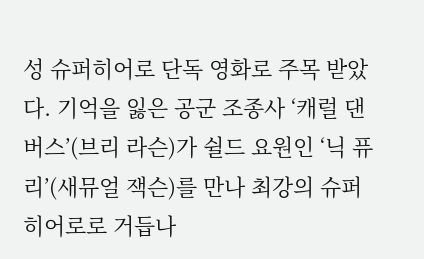성 슈퍼히어로 단독 영화로 주목 받았다. 기억을 잃은 공군 조종사 ‘캐럴 댄버스’(브리 라슨)가 쉴드 요원인 ‘닉 퓨리’(새뮤얼 잭슨)를 만나 최강의 슈퍼히어로로 거듭나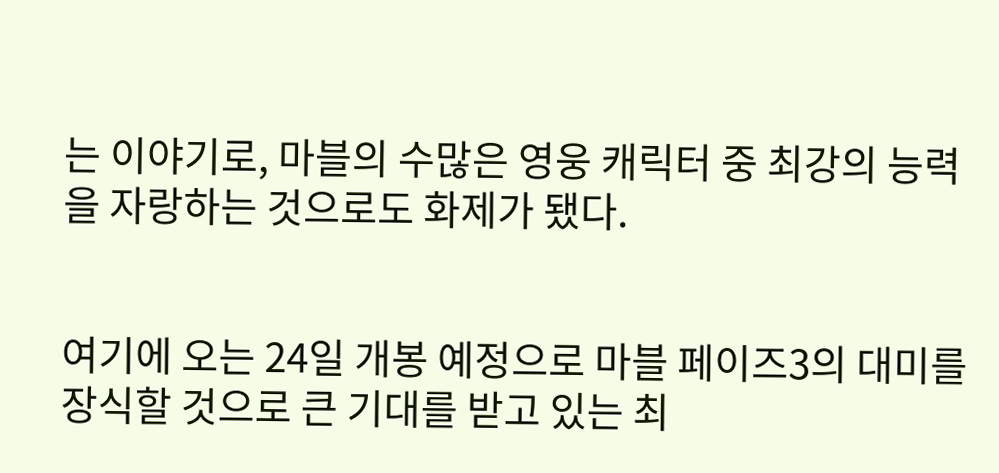는 이야기로, 마블의 수많은 영웅 캐릭터 중 최강의 능력을 자랑하는 것으로도 화제가 됐다.


여기에 오는 24일 개봉 예정으로 마블 페이즈3의 대미를 장식할 것으로 큰 기대를 받고 있는 최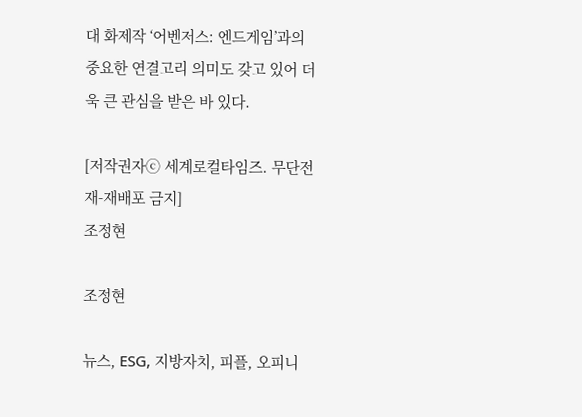대 화제작 ‘어벤저스: 엔드게임’과의 중요한 연결고리 의미도 갖고 있어 더욱 큰 관심을 받은 바 있다.

[저작권자ⓒ 세계로컬타임즈. 무단전재-재배포 금지]
조정현

조정현

뉴스, ESG, 지방자치, 피플, 오피니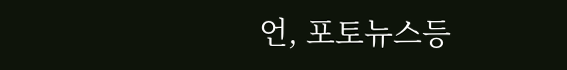언, 포토뉴스등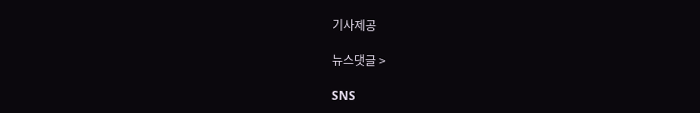기사제공

뉴스댓글 >

SNS